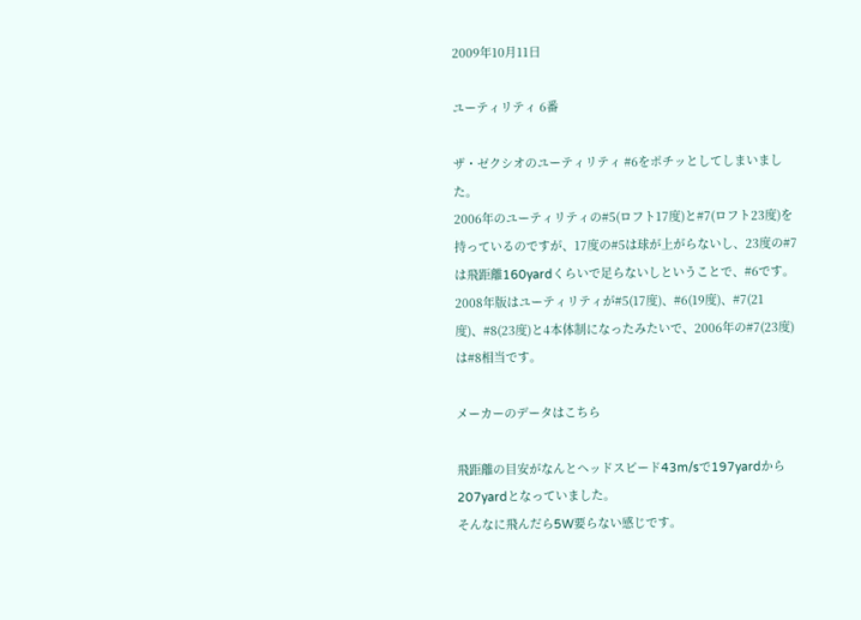2009年10月11日

ユーティリティ 6番

ザ・ゼクシオのユーティリティ #6をポチッとしてしまいました。
2006年のユーティリティの#5(ロフト17度)と#7(ロフト23度)を持っているのですが、17度の#5は球が上がらないし、23度の#7は飛距離160yardくらいで足らないしということで、#6です。
2008年版はユーティリティが#5(17度)、#6(19度)、#7(21度)、#8(23度)と4本体制になったみたいで、2006年の#7(23度)は#8相当です。

メーカーのデータはこちら

飛距離の目安がなんとヘッドスピード43m/sで197yardから207yardとなっていました。
そんなに飛んだら5W要らない感じです。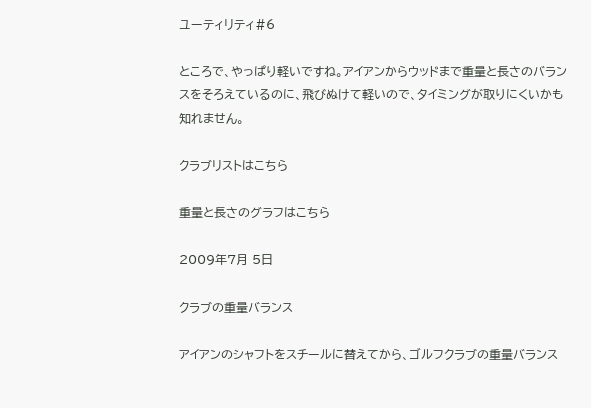ユーティリティ#6

ところで、やっぱり軽いですね。アイアンからウッドまで重量と長さのバランスをそろえているのに、飛びぬけて軽いので、タイミングが取りにくいかも知れません。

クラブリストはこちら

重量と長さのグラフはこちら

2009年7月 5日

クラブの重量バランス

アイアンのシャフトをスチールに替えてから、ゴルフクラブの重量バランス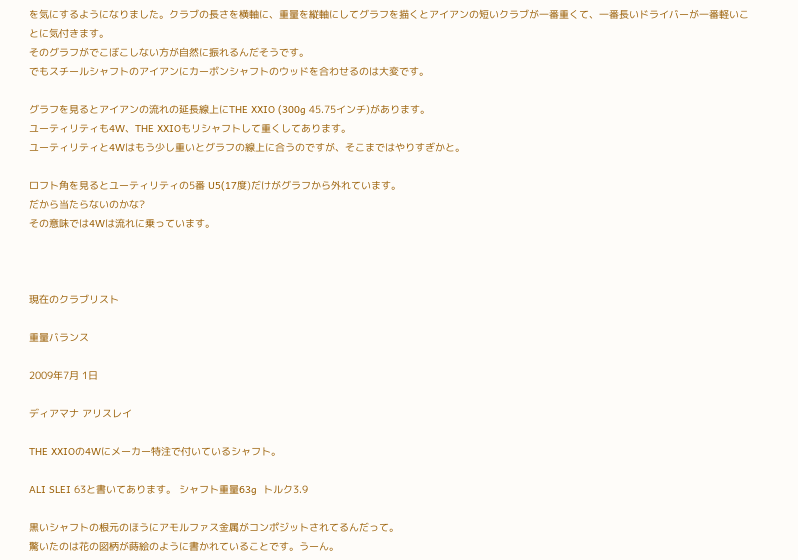を気にするようになりました。クラブの長さを横軸に、重量を縦軸にしてグラフを描くとアイアンの短いクラブが一番重くて、一番長いドライバーが一番軽いことに気付きます。
そのグラフがでこぼこしない方が自然に振れるんだそうです。
でもスチールシャフトのアイアンにカーボンシャフトのウッドを合わせるのは大変です。

グラフを見るとアイアンの流れの延長線上にTHE XXIO (300g 45.75インチ)があります。
ユーティリティも4W、THE XXIOもリシャフトして重くしてあります。
ユーティリティと4Wはもう少し重いとグラフの線上に合うのですが、そこまではやりすぎかと。

ロフト角を見るとユーティリティの5番 U5(17度)だけがグラフから外れています。
だから当たらないのかな?
その意味では4Wは流れに乗っています。



現在のクラブリスト

重量バランス

2009年7月 1日

ディアマナ アリスレイ

THE XXIOの4Wにメーカー特注で付いているシャフト。

ALI SLEI 63と書いてあります。 シャフト重量63g  トルク3.9

黒いシャフトの根元のほうにアモルファス金属がコンポジットされてるんだって。
驚いたのは花の図柄が蒔絵のように書かれていることです。うーん。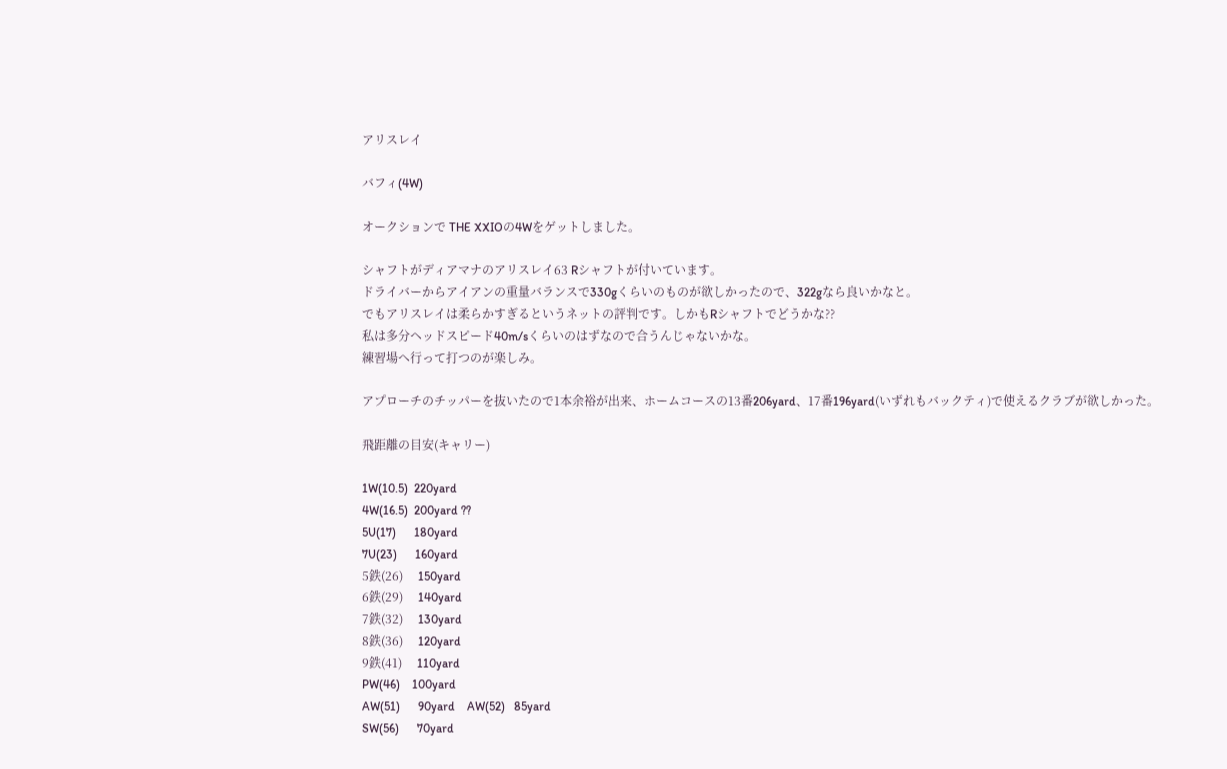アリスレイ

バフィ(4W)

オークションで THE XXIOの4Wをゲットしました。

シャフトがディアマナのアリスレイ63 Rシャフトが付いています。
ドライバーからアイアンの重量バランスで330gくらいのものが欲しかったので、322gなら良いかなと。
でもアリスレイは柔らかすぎるというネットの評判です。しかもRシャフトでどうかな??
私は多分ヘッドスピード40m/sくらいのはずなので合うんじゃないかな。
練習場へ行って打つのが楽しみ。

アプローチのチッパーを抜いたので1本余裕が出来、ホームコースの13番206yard、17番196yard(いずれもバックティ)で使えるクラブが欲しかった。

飛距離の目安(キャリー)

1W(10.5)  220yard
4W(16.5)  200yard ??
5U(17)      180yard
7U(23)      160yard
5鉄(26)     150yard
6鉄(29)     140yard
7鉄(32)     130yard
8鉄(36)     120yard
9鉄(41)     110yard
PW(46)    100yard
AW(51)      90yard    AW(52)   85yard
SW(56)      70yard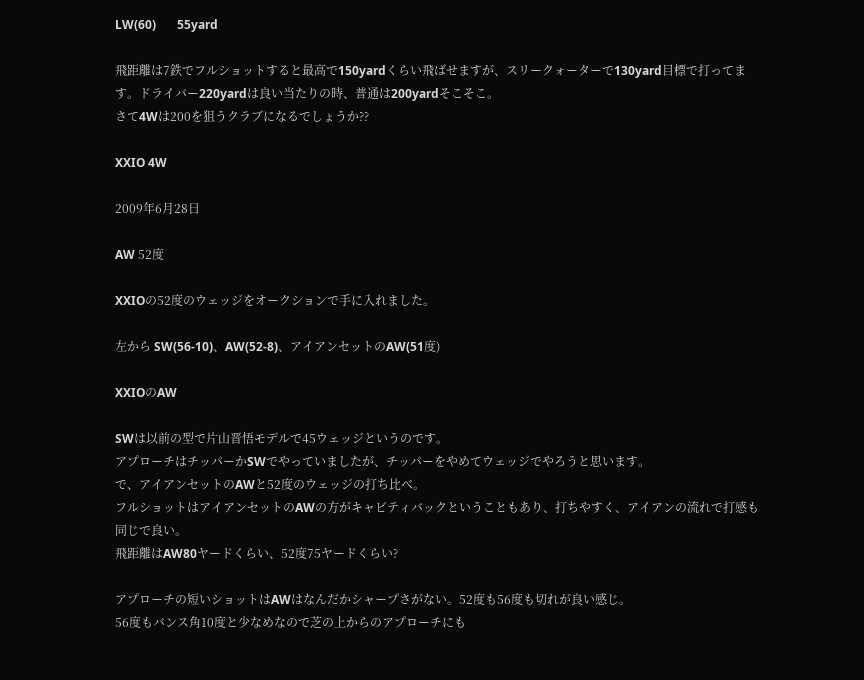LW(60)       55yard

飛距離は7鉄でフルショットすると最高で150yardくらい飛ばせますが、スリークォーターで130yard目標で打ってます。ドライバー220yardは良い当たりの時、普通は200yardそこそこ。
さて4Wは200を狙うクラブになるでしょうか??

XXIO 4W

2009年6月28日

AW 52度

XXIOの52度のウェッジをオークションで手に入れました。

左から SW(56-10)、AW(52-8)、アイアンセットのAW(51度)

XXIOのAW

SWは以前の型で片山晋悟モデルで45ウェッジというのです。
アプローチはチッパーかSWでやっていましたが、チッパーをやめてウェッジでやろうと思います。
で、アイアンセットのAWと52度のウェッジの打ち比べ。
フルショットはアイアンセットのAWの方がキャビティバックということもあり、打ちやすく、アイアンの流れで打感も同じで良い。
飛距離はAW80ヤードくらい、52度75ヤードくらい?

アプローチの短いショットはAWはなんだかシャープさがない。52度も56度も切れが良い感じ。
56度もバンス角10度と少なめなので芝の上からのアプローチにも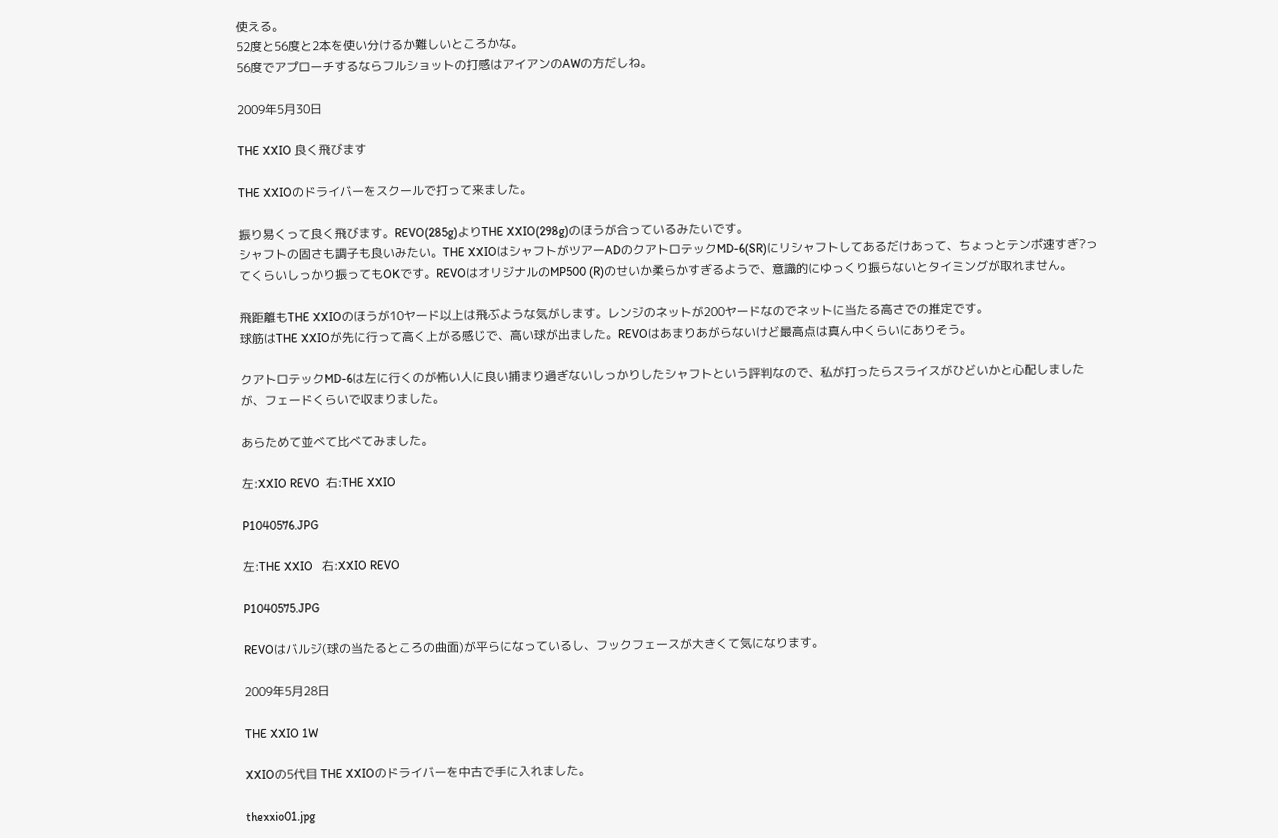使える。
52度と56度と2本を使い分けるか難しいところかな。
56度でアプローチするならフルショットの打感はアイアンのAWの方だしね。

2009年5月30日

THE XXIO 良く飛びます

THE XXIOのドライバーをスクールで打って来ました。

振り易くって良く飛びます。REVO(285g)よりTHE XXIO(298g)のほうが合っているみたいです。
シャフトの固さも調子も良いみたい。THE XXIOはシャフトがツアーADのクアトロテックMD-6(SR)にリシャフトしてあるだけあって、ちょっとテンポ速すぎ?ってくらいしっかり振ってもOKです。REVOはオリジナルのMP500 (R)のせいか柔らかすぎるようで、意識的にゆっくり振らないとタイミングが取れません。

飛距離もTHE XXIOのほうが10ヤード以上は飛ぶような気がします。レンジのネットが200ヤードなのでネットに当たる高さでの推定です。
球筋はTHE XXIOが先に行って高く上がる感じで、高い球が出ました。REVOはあまりあがらないけど最高点は真ん中くらいにありそう。

クアトロテックMD-6は左に行くのが怖い人に良い捕まり過ぎないしっかりしたシャフトという評判なので、私が打ったらスライスがひどいかと心配しましたが、フェードくらいで収まりました。

あらためて並べて比べてみました。

左:XXIO REVO  右:THE XXIO

P1040576.JPG

左:THE XXIO   右:XXIO REVO

P1040575.JPG

REVOはバルジ(球の当たるところの曲面)が平らになっているし、フックフェースが大きくて気になります。

2009年5月28日

THE XXIO 1W

XXIOの5代目 THE XXIOのドライバーを中古で手に入れました。

thexxio01.jpg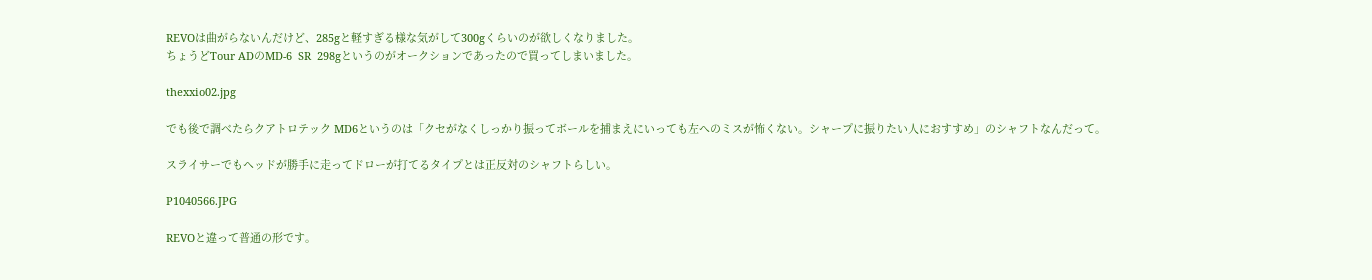REVOは曲がらないんだけど、285gと軽すぎる様な気がして300gくらいのが欲しくなりました。
ちょうどTour ADのMD-6  SR  298gというのがオークションであったので買ってしまいました。

thexxio02.jpg

でも後で調べたらクアトロテック MD6というのは「クセがなくしっかり振ってボールを捕まえにいっても左へのミスが怖くない。シャープに振りたい人におすすめ」のシャフトなんだって。

スライサーでもヘッドが勝手に走ってドローが打てるタイプとは正反対のシャフトらしい。

P1040566.JPG

REVOと違って普通の形です。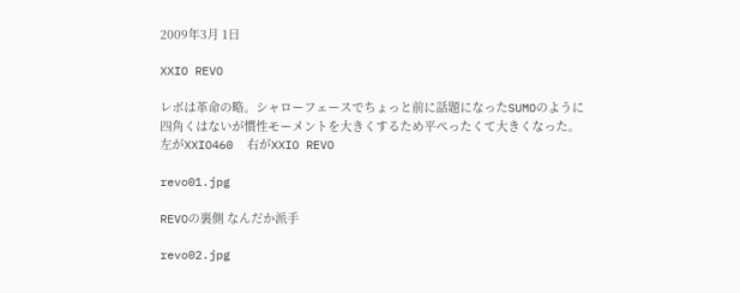2009年3月 1日

XXIO REVO

レボは革命の略。シャローフェースでちょっと前に話題になったSUMOのように四角くはないが慣性モーメントを大きくするため平ぺったくて大きくなった。
左がXXIO460  右がXXIO REVO

revo01.jpg

REVOの裏側 なんだか派手

revo02.jpg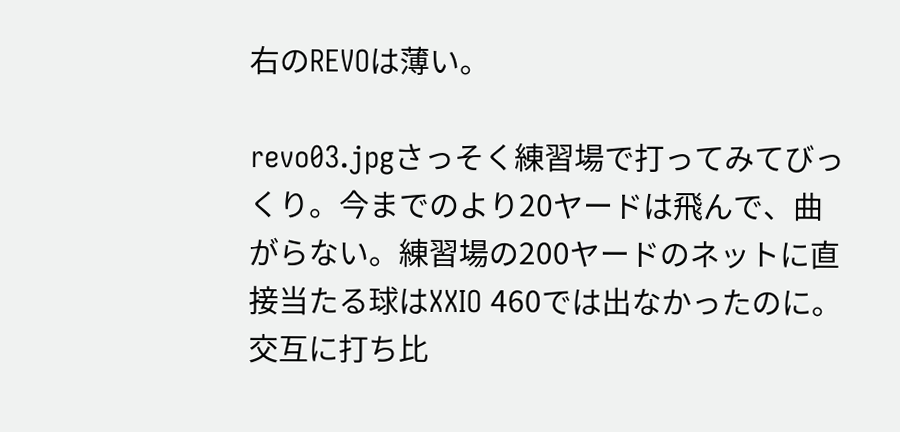右のREVOは薄い。

revo03.jpgさっそく練習場で打ってみてびっくり。今までのより20ヤードは飛んで、曲がらない。練習場の200ヤードのネットに直接当たる球はXXIO 460では出なかったのに。
交互に打ち比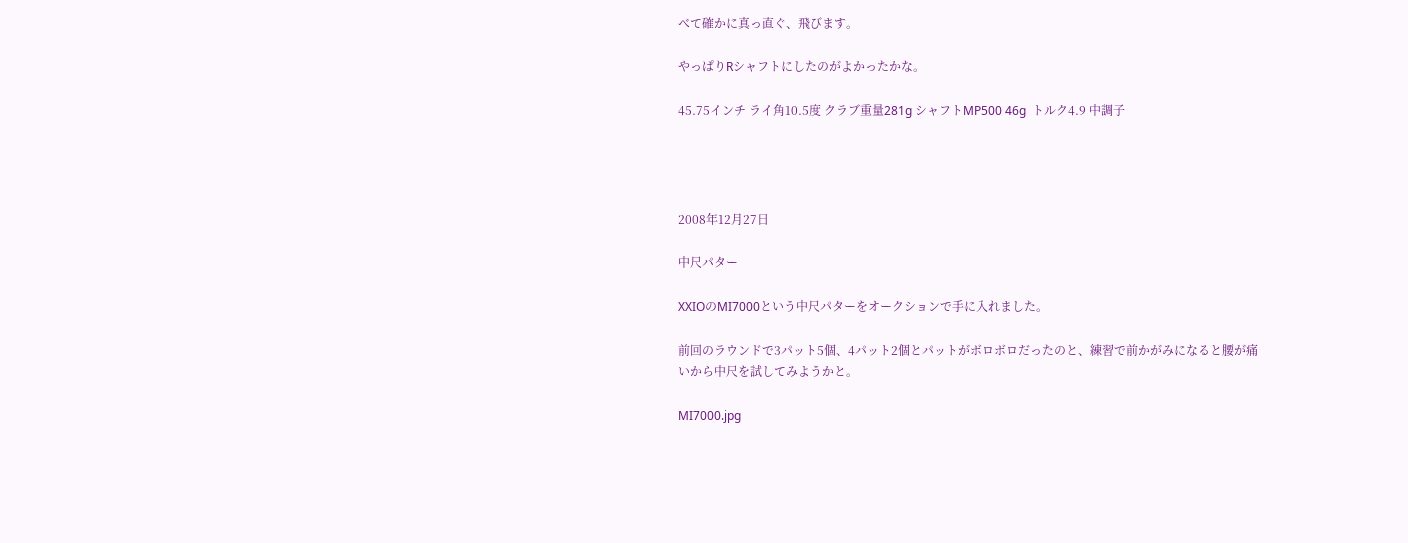べて確かに真っ直ぐ、飛びます。

やっぱりRシャフトにしたのがよかったかな。

45.75インチ ライ角10.5度 クラブ重量281g シャフトMP500 46g  トルク4.9 中調子




2008年12月27日

中尺パター

XXIOのMI7000という中尺パターをオークションで手に入れました。

前回のラウンドで3パット5個、4パット2個とパットがボロボロだったのと、練習で前かがみになると腰が痛いから中尺を試してみようかと。

MI7000.jpg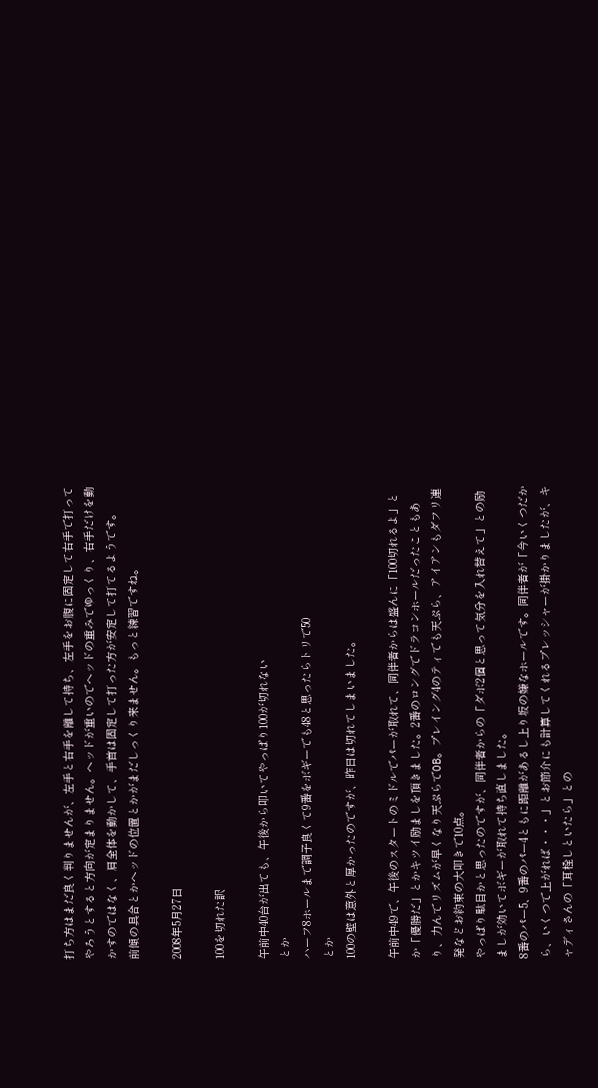打ち方はまだ良く判りませんが、左手と右手を離して持ち、左手をお腹に固定して右手で打ってやろうとすると方向が定まりません。ヘッドが重いのでヘッドの重みでゆっくり、右手だけを動かすのではなく、肩全体を動かして、手首は固定して打った方が安定して打てるようです。
前傾の具合とかヘッドの位置とかがまだしっくり来ません。もっと練習ですね。

2008年5月27日

100を切れた訳

午前中40台が出ても、午後から叩いてやっぱり100が切れない
とか
ハーフ8ホールまで調子良くて9番をボギーでも48と思ったらトリで50
とか
100の壁は意外と厚かったのですが、昨日は切れてしまいました。

午前中49で、午後のスタートのミドルでパーが取れて、同伴者からは盛んに「100切れるよ」とか「優勝だ」とかキツイ励ましを頂きました。2番のロングでドラコンホールだったこともあり、力んでリズムが早くなり天ぷらでOB。プレイング4のティでも天ぷら、アイアンもダフリ連発などお約束の大叩きで10点。
やっぱり駄目かと思ったのですが、同伴者からの「ダボ2個と思って気分を入れ替えて」との励ましが効いてボギーが取れて持ち直しました。
8番のパー5、9番のパー4ともに距離があるし上り坂の嫌なホールです。同伴者が「今いくつだから、いくつで上がれば・・・」とお節介にも計算してくれるプレッシャーが掛かりましたが、キャディさんの「耳栓しといたら」との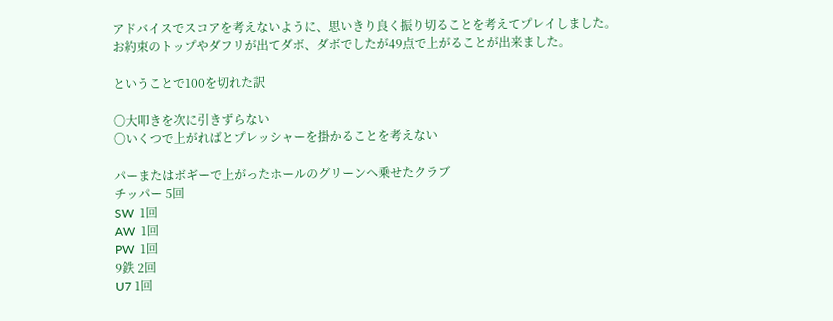アドバイスでスコアを考えないように、思いきり良く振り切ることを考えてプレイしました。
お約束のトップやダフリが出てダボ、ダボでしたが49点で上がることが出来ました。

ということで100を切れた訳

〇大叩きを次に引きずらない
〇いくつで上がればとプレッシャーを掛かることを考えない

パーまたはボギーで上がったホールのグリーンへ乗せたクラブ
チッパー 5回
SW  1回
AW  1回
PW  1回
9鉄 2回
U7 1回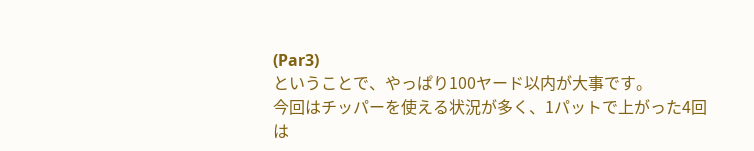(Par3)
ということで、やっぱり100ヤード以内が大事です。
今回はチッパーを使える状況が多く、1パットで上がった4回は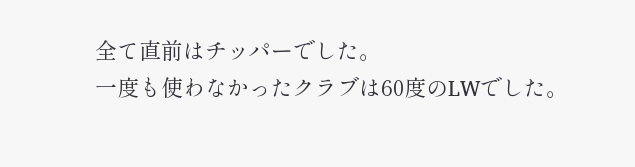全て直前はチッパーでした。
一度も使わなかったクラブは60度のLWでした。